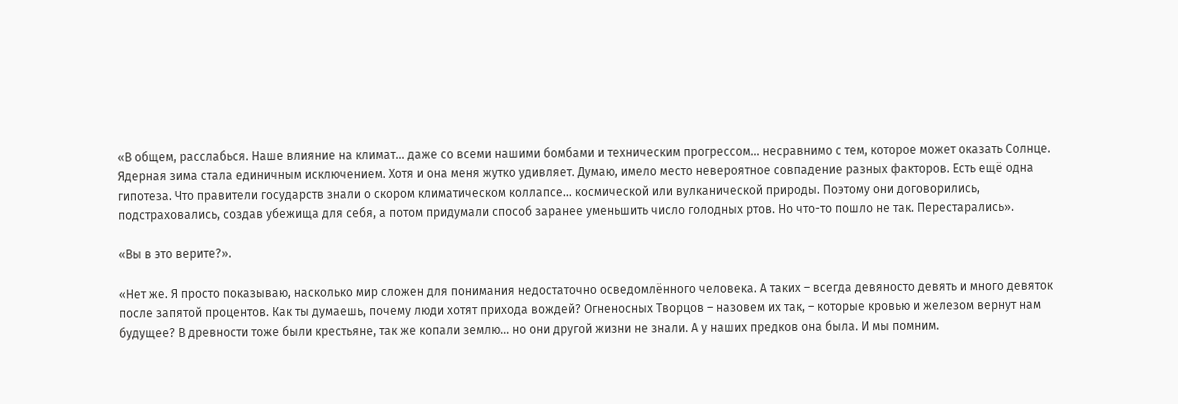«В общем, расслабься. Наше влияние на климат… даже со всеми нашими бомбами и техническим прогрессом… несравнимо с тем, которое может оказать Солнце. Ядерная зима стала единичным исключением. Хотя и она меня жутко удивляет. Думаю, имело место невероятное совпадение разных факторов. Есть ещё одна гипотеза. Что правители государств знали о скором климатическом коллапсе… космической или вулканической природы. Поэтому они договорились, подстраховались, создав убежища для себя, а потом придумали способ заранее уменьшить число голодных ртов. Но что-то пошло не так. Перестарались».

«Вы в это верите?».

«Нет же. Я просто показываю, насколько мир сложен для понимания недостаточно осведомлённого человека. А таких – всегда девяносто девять и много девяток после запятой процентов. Как ты думаешь, почему люди хотят прихода вождей? Огненосных Творцов – назовем их так, – которые кровью и железом вернут нам будущее? В древности тоже были крестьяне, так же копали землю… но они другой жизни не знали. А у наших предков она была. И мы помним.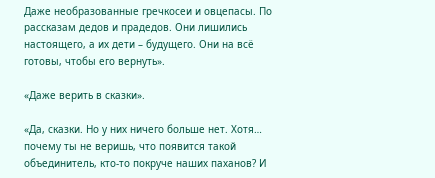Даже необразованные гречкосеи и овцепасы. По рассказам дедов и прадедов. Они лишились настоящего, а их дети – будущего. Они на всё готовы, чтобы его вернуть».

«Даже верить в сказки».

«Да, сказки. Но у них ничего больше нет. Хотя… почему ты не веришь, что появится такой объединитель, кто-то покруче наших паханов? И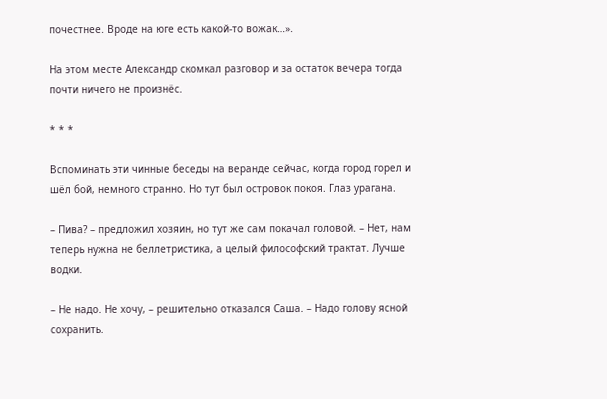почестнее. Вроде на юге есть какой-то вожак…».

На этом месте Александр скомкал разговор и за остаток вечера тогда почти ничего не произнёс.

* * *

Вспоминать эти чинные беседы на веранде сейчас, когда город горел и шёл бой, немного странно. Но тут был островок покоя. Глаз урагана.

– Пива? – предложил хозяин, но тут же сам покачал головой. – Нет, нам теперь нужна не беллетристика, а целый философский трактат. Лучше водки.

– Не надо. Не хочу, – решительно отказался Саша. – Надо голову ясной сохранить.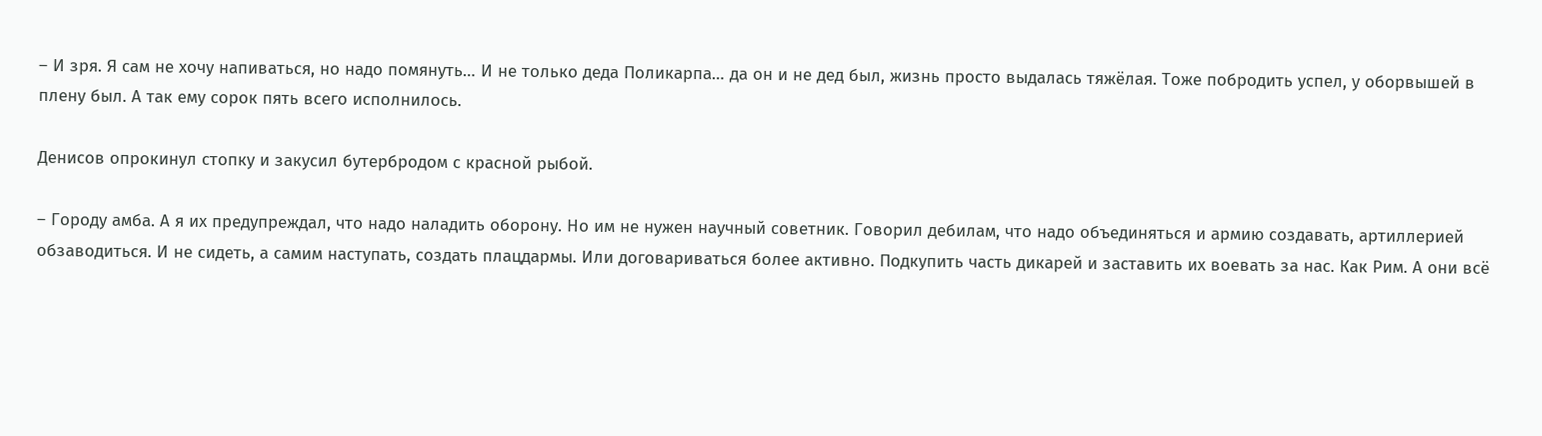– И зря. Я сам не хочу напиваться, но надо помянуть… И не только деда Поликарпа… да он и не дед был, жизнь просто выдалась тяжёлая. Тоже побродить успел, у оборвышей в плену был. А так ему сорок пять всего исполнилось.

Денисов опрокинул стопку и закусил бутербродом с красной рыбой.

– Городу амба. А я их предупреждал, что надо наладить оборону. Но им не нужен научный советник. Говорил дебилам, что надо объединяться и армию создавать, артиллерией обзаводиться. И не сидеть, а самим наступать, создать плацдармы. Или договариваться более активно. Подкупить часть дикарей и заставить их воевать за нас. Как Рим. А они всё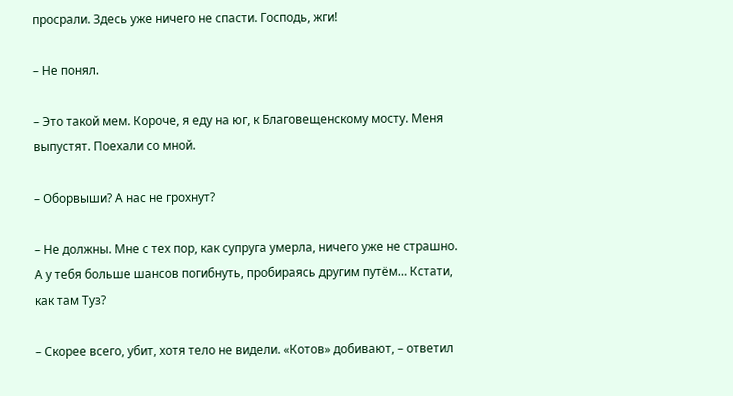просрали. Здесь уже ничего не спасти. Господь, жги!

– Не понял.

– Это такой мем. Короче, я еду на юг, к Благовещенскому мосту. Меня выпустят. Поехали со мной.

– Оборвыши? А нас не грохнут?

– Не должны. Мне с тех пор, как супруга умерла, ничего уже не страшно. А у тебя больше шансов погибнуть, пробираясь другим путём… Кстати, как там Туз?

– Скорее всего, убит, хотя тело не видели. «Котов» добивают, – ответил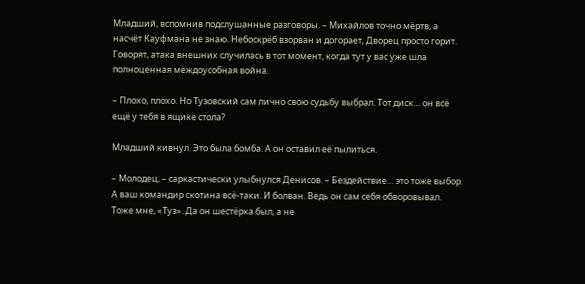Младший, вспомнив подслушанные разговоры. – Михайлов точно мёртв, а насчёт Кауфмана не знаю. Небоскрёб взорван и догорает, Дворец просто горит. Говорят, атака внешних случилась в тот момент, когда тут у вас уже шла полноценная междоусобная война.

– Плохо, плохо. Но Тузовский сам лично свою судьбу выбрал. Тот диск… он всё ещё у тебя в ящике стола?

Младший кивнул. Это была бомба. А он оставил её пылиться.

– Молодец, – саркастически улыбнулся Денисов. – Бездействие… это тоже выбор. А ваш командир скотина всё-таки. И болван. Ведь он сам себя обворовывал. Тоже мне, «Туз». Да он шестёрка был, а не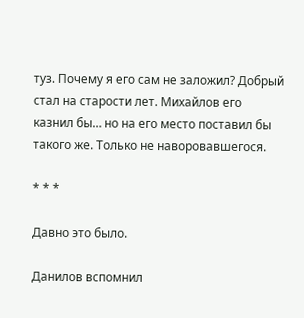туз. Почему я его сам не заложил? Добрый стал на старости лет. Михайлов его казнил бы… но на его место поставил бы такого же. Только не наворовавшегося.

* * *

Давно это было.

Данилов вспомнил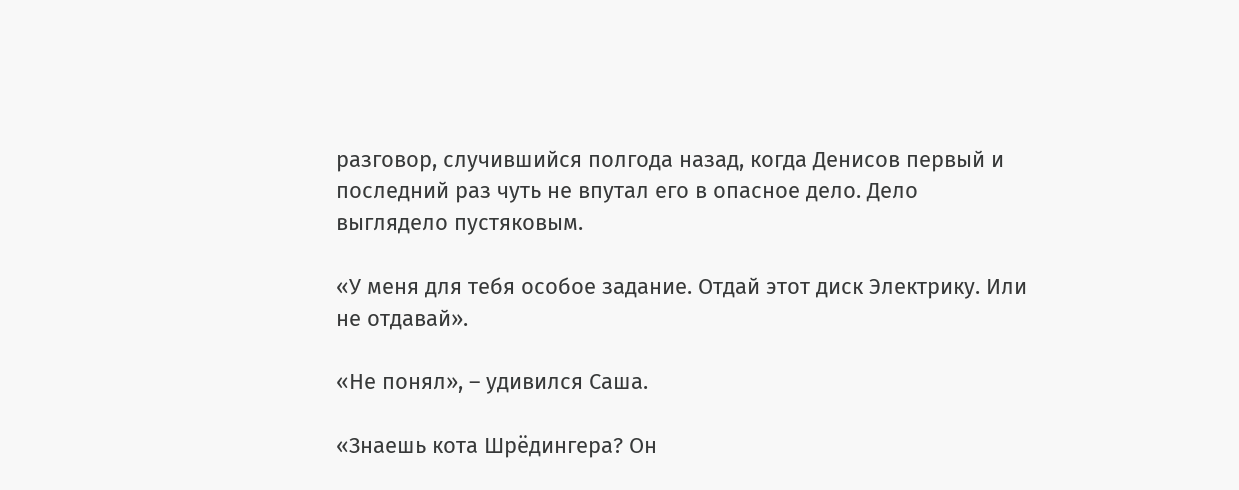разговор, случившийся полгода назад, когда Денисов первый и последний раз чуть не впутал его в опасное дело. Дело выглядело пустяковым.

«У меня для тебя особое задание. Отдай этот диск Электрику. Или не отдавай».

«Не понял», – удивился Саша.

«Знаешь кота Шрёдингера? Он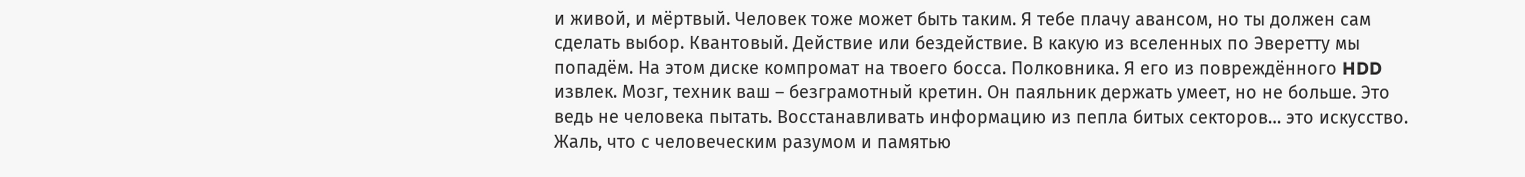и живой, и мёртвый. Человек тоже может быть таким. Я тебе плачу авансом, но ты должен сам сделать выбор. Квантовый. Действие или бездействие. В какую из вселенных по Эверетту мы попадём. На этом диске компромат на твоего босса. Полковника. Я его из повреждённого HDD извлек. Мозг, техник ваш – безграмотный кретин. Он паяльник держать умеет, но не больше. Это ведь не человека пытать. Восстанавливать информацию из пепла битых секторов… это искусство. Жаль, что с человеческим разумом и памятью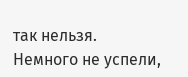так нельзя. Немного не успели,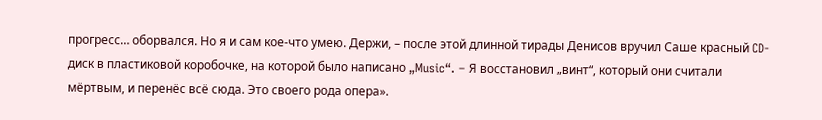прогресс… оборвался. Но я и сам кое-что умею. Держи, – после этой длинной тирады Денисов вручил Саше красный CD-диск в пластиковой коробочке, на которой было написано „Music“. – Я восстановил „винт“, который они считали мёртвым, и перенёс всё сюда. Это своего рода опера».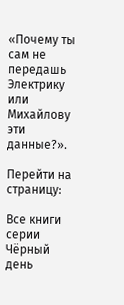«Почему ты сам не передашь Электрику или Михайлову эти данные?».

Перейти на страницу:

Все книги серии Чёрный день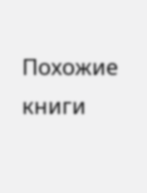Похожие книги